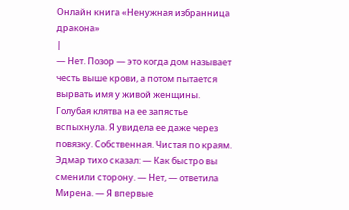Онлайн книга «Ненужная избранница дракона»
|
— Нет. Позор — это когда дом называет честь выше крови, а потом пытается вырвать имя у живой женщины. Голубая клятва на ее запястье вспыхнула. Я увидела ее даже через повязку. Собственная. Чистая по краям. Эдмар тихо сказал: — Как быстро вы сменили сторону. — Нет, — ответила Мирена. — Я впервые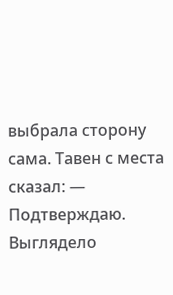выбрала сторону сама. Тавен с места сказал: — Подтверждаю. Выглядело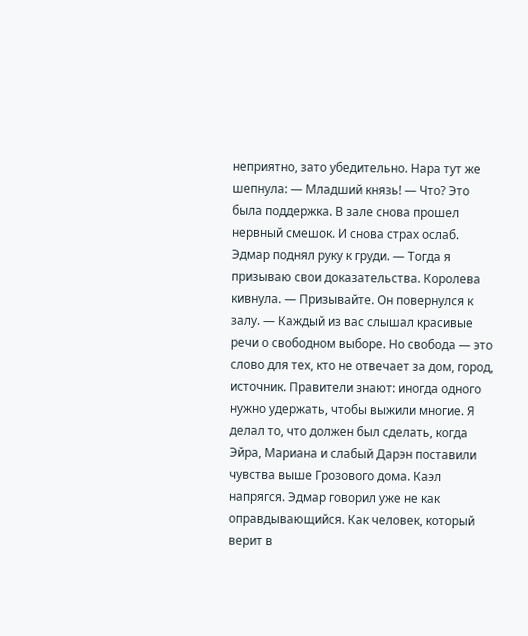неприятно, зато убедительно. Нара тут же шепнула: — Младший князь! — Что? Это была поддержка. В зале снова прошел нервный смешок. И снова страх ослаб. Эдмар поднял руку к груди. — Тогда я призываю свои доказательства. Королева кивнула. — Призывайте. Он повернулся к залу. — Каждый из вас слышал красивые речи о свободном выборе. Но свобода — это слово для тех, кто не отвечает за дом, город, источник. Правители знают: иногда одного нужно удержать, чтобы выжили многие. Я делал то, что должен был сделать, когда Эйра, Мариана и слабый Дарэн поставили чувства выше Грозового дома. Каэл напрягся. Эдмар говорил уже не как оправдывающийся. Как человек, который верит в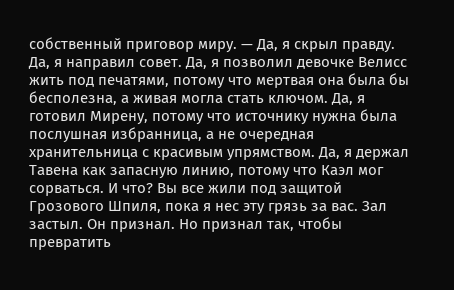собственный приговор миру. — Да, я скрыл правду. Да, я направил совет. Да, я позволил девочке Велисс жить под печатями, потому что мертвая она была бы бесполезна, а живая могла стать ключом. Да, я готовил Мирену, потому что источнику нужна была послушная избранница, а не очередная хранительница с красивым упрямством. Да, я держал Тавена как запасную линию, потому что Каэл мог сорваться. И что? Вы все жили под защитой Грозового Шпиля, пока я нес эту грязь за вас. Зал застыл. Он признал. Но признал так, чтобы превратить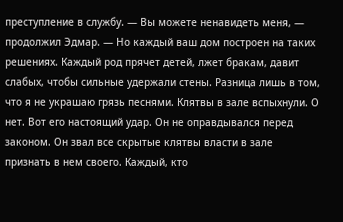преступление в службу. — Вы можете ненавидеть меня, — продолжил Эдмар. — Но каждый ваш дом построен на таких решениях. Каждый род прячет детей, лжет бракам, давит слабых, чтобы сильные удержали стены. Разница лишь в том, что я не украшаю грязь песнями. Клятвы в зале вспыхнули. О нет. Вот его настоящий удар. Он не оправдывался перед законом. Он звал все скрытые клятвы власти в зале признать в нем своего. Каждый, кто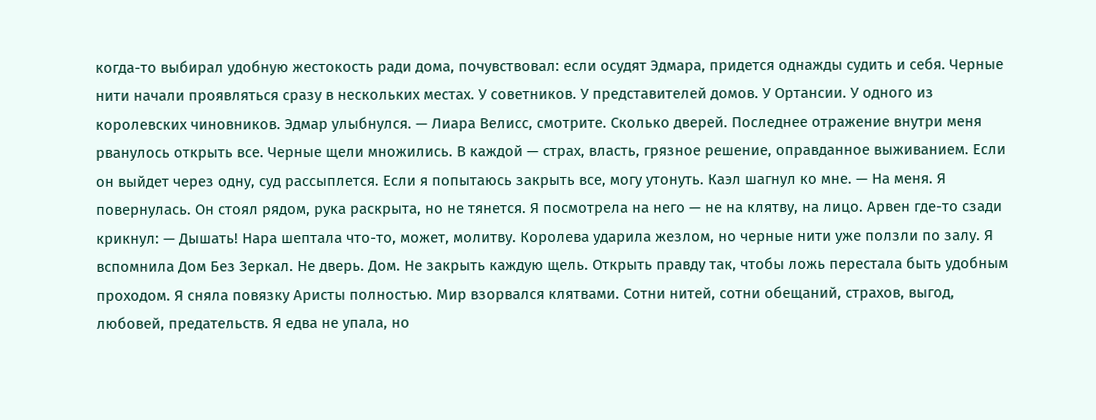когда-то выбирал удобную жестокость ради дома, почувствовал: если осудят Эдмара, придется однажды судить и себя. Черные нити начали проявляться сразу в нескольких местах. У советников. У представителей домов. У Ортансии. У одного из королевских чиновников. Эдмар улыбнулся. — Лиара Велисс, смотрите. Сколько дверей. Последнее отражение внутри меня рванулось открыть все. Черные щели множились. В каждой — страх, власть, грязное решение, оправданное выживанием. Если он выйдет через одну, суд рассыплется. Если я попытаюсь закрыть все, могу утонуть. Каэл шагнул ко мне. — На меня. Я повернулась. Он стоял рядом, рука раскрыта, но не тянется. Я посмотрела на него — не на клятву, на лицо. Арвен где-то сзади крикнул: — Дышать! Нара шептала что-то, может, молитву. Королева ударила жезлом, но черные нити уже ползли по залу. Я вспомнила Дом Без Зеркал. Не дверь. Дом. Не закрыть каждую щель. Открыть правду так, чтобы ложь перестала быть удобным проходом. Я сняла повязку Аристы полностью. Мир взорвался клятвами. Сотни нитей, сотни обещаний, страхов, выгод, любовей, предательств. Я едва не упала, но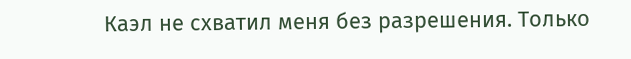Каэл не схватил меня без разрешения. Только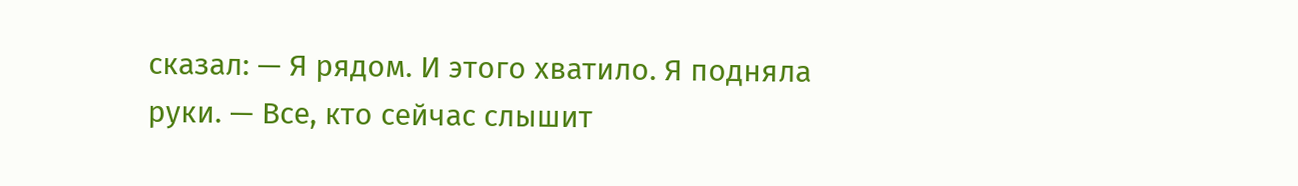сказал: — Я рядом. И этого хватило. Я подняла руки. — Все, кто сейчас слышит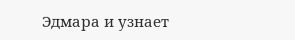Эдмара и узнает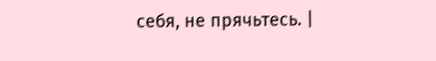себя, не прячьтесь. |